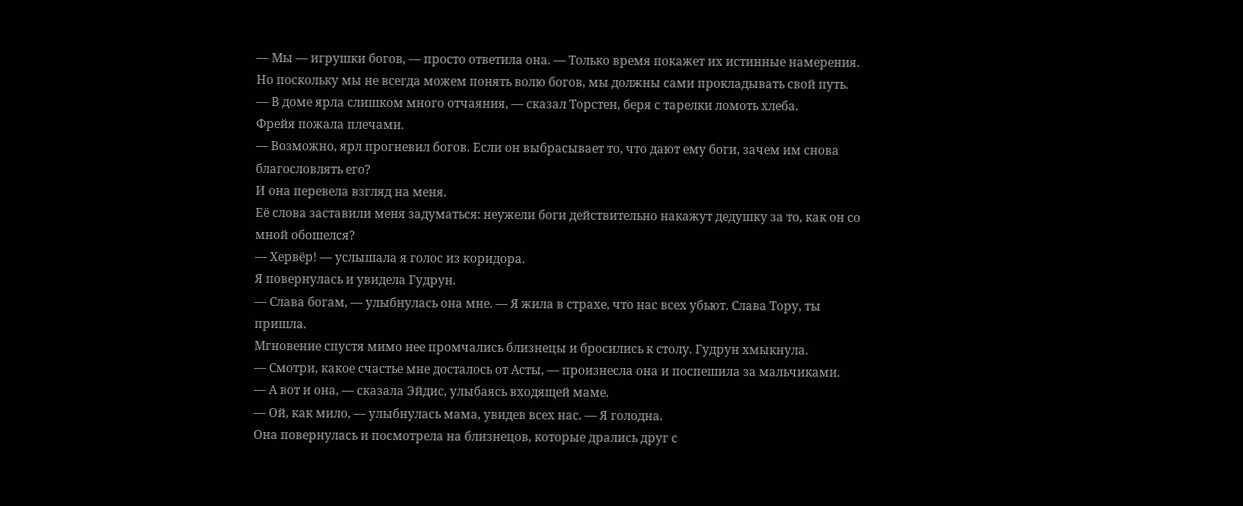— Мы — игрушки богов, — просто ответила она. — Только время покажет их истинные намерения. Но поскольку мы не всегда можем понять волю богов, мы должны сами прокладывать свой путь.
— В доме ярла слишком много отчаяния, — сказал Торстен, беря с тарелки ломоть хлеба.
Фрейя пожала плечами.
— Возможно, ярл прогневил богов. Если он выбрасывает то, что дают ему боги, зачем им снова благословлять его?
И она перевела взгляд на меня.
Её слова заставили меня задуматься: неужели боги действительно накажут дедушку за то, как он со мной обошелся?
— Хервёр! — услышала я голос из коридора.
Я повернулась и увидела Гудрун.
— Слава богам, — улыбнулась она мне. — Я жила в страхе, что нас всех убьют. Слава Тору, ты пришла.
Мгновение спустя мимо нее промчались близнецы и бросились к столу. Гудрун хмыкнула.
— Смотри, какое счастье мне досталось от Асты, — произнесла она и поспешила за мальчиками.
— А вот и она, — сказала Эйдис, улыбаясь входящей маме.
— Ой, как мило, — улыбнулась мама, увидев всех нас. — Я голодна.
Она повернулась и посмотрела на близнецов, которые дрались друг с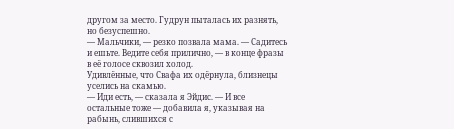другом за место. Гудрун пыталась их разнять, но безуспешно.
— Мальчики, — резко позвала мама. — Садитесь и ешьте. Ведите себя прилично, — в конце фразы в её голосе сквозил холод.
Удивлённые, что Свафа их одёрнула, близнецы уселись на скамью.
— Иди есть, — сказала я Эйдис. — И все остальные тоже — добавила я, указывая на рабынь, слившихся с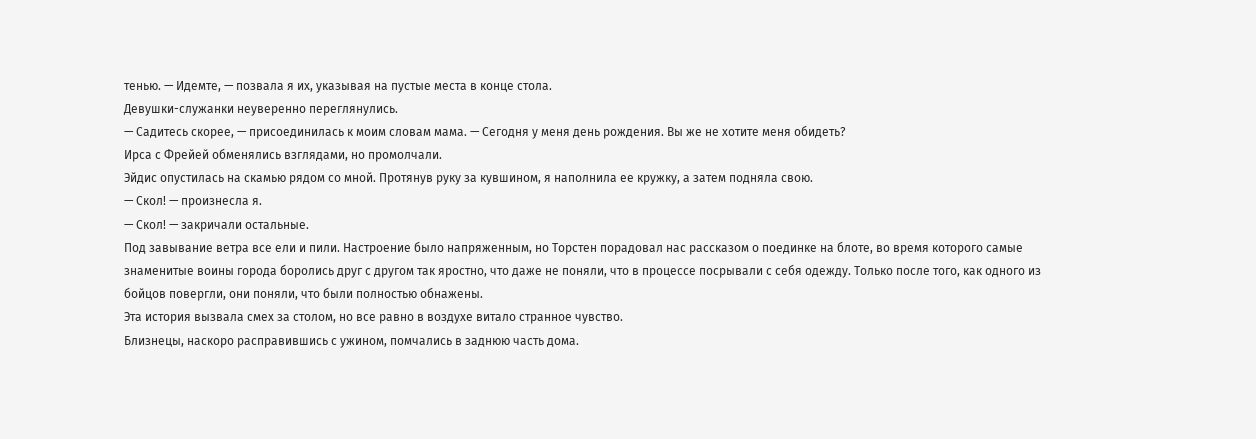тенью. — Идемте, — позвала я их, указывая на пустые места в конце стола.
Девушки-служанки неуверенно переглянулись.
— Садитесь скорее, — присоединилась к моим словам мама. — Сегодня у меня день рождения. Вы же не хотите меня обидеть?
Ирса с Фрейей обменялись взглядами, но промолчали.
Эйдис опустилась на скамью рядом со мной. Протянув руку за кувшином, я наполнила ее кружку, а затем подняла свою.
— Скол! — произнесла я.
— Скол! — закричали остальные.
Под завывание ветра все ели и пили. Настроение было напряженным, но Торстен порадовал нас рассказом о поединке на блоте, во время которого самые знаменитые воины города боролись друг с другом так яростно, что даже не поняли, что в процессе посрывали с себя одежду. Только после того, как одного из бойцов повергли, они поняли, что были полностью обнажены.
Эта история вызвала смех за столом, но все равно в воздухе витало странное чувство.
Близнецы, наскоро расправившись с ужином, помчались в заднюю часть дома.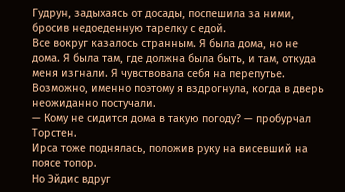Гудрун, задыхаясь от досады, поспешила за ними, бросив недоеденную тарелку с едой.
Все вокруг казалось странным. Я была дома, но не дома. Я была там, где должна была быть, и там, откуда меня изгнали. Я чувствовала себя на перепутье. Возможно, именно поэтому я вздрогнула, когда в дверь неожиданно постучали.
— Кому не сидится дома в такую погоду? — пробурчал Торстен.
Ирса тоже поднялась, положив руку на висевший на поясе топор.
Но Эйдис вдруг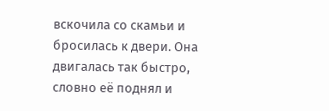вскочила со скамьи и бросилась к двери. Она двигалась так быстро, словно её поднял и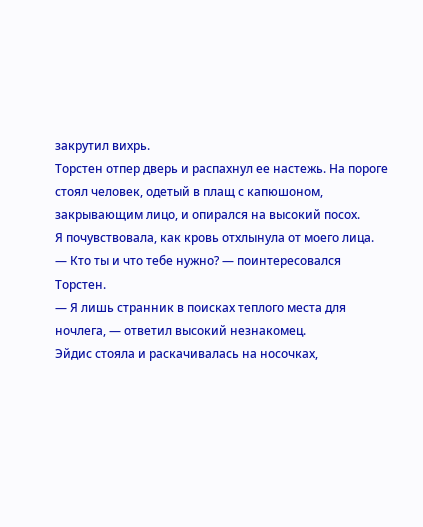закрутил вихрь.
Торстен отпер дверь и распахнул ее настежь. На пороге стоял человек, одетый в плащ с капюшоном, закрывающим лицо, и опирался на высокий посох.
Я почувствовала, как кровь отхлынула от моего лица.
— Кто ты и что тебе нужно? — поинтересовался Торстен.
— Я лишь странник в поисках теплого места для ночлега, — ответил высокий незнакомец.
Эйдис стояла и раскачивалась на носочках,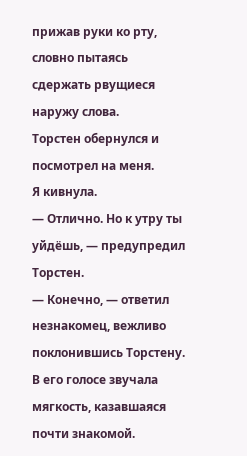прижав руки ко рту, словно пытаясь сдержать рвущиеся наружу слова.
Торстен обернулся и посмотрел на меня.
Я кивнула.
— Отлично. Но к утру ты уйдёшь, — предупредил Торстен.
— Конечно, — ответил незнакомец, вежливо поклонившись Торстену. В его голосе звучала мягкость, казавшаяся почти знакомой.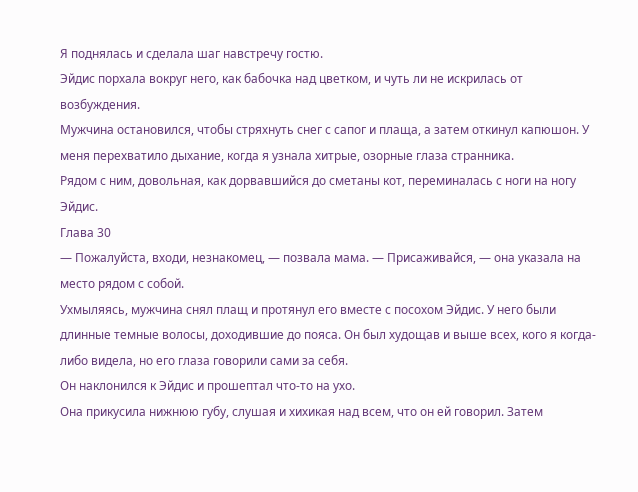Я поднялась и сделала шаг навстречу гостю.
Эйдис порхала вокруг него, как бабочка над цветком, и чуть ли не искрилась от возбуждения.
Мужчина остановился, чтобы стряхнуть снег с сапог и плаща, а затем откинул капюшон. У меня перехватило дыхание, когда я узнала хитрые, озорные глаза странника.
Рядом с ним, довольная, как дорвавшийся до сметаны кот, переминалась с ноги на ногу Эйдис.
Глава 30
— Пожалуйста, входи, незнакомец, — позвала мама. — Присаживайся, — она указала на место рядом с собой.
Ухмыляясь, мужчина снял плащ и протянул его вместе с посохом Эйдис. У него были длинные темные волосы, доходившие до пояса. Он был худощав и выше всех, кого я когда-либо видела, но его глаза говорили сами за себя.
Он наклонился к Эйдис и прошептал что-то на ухо.
Она прикусила нижнюю губу, слушая и хихикая над всем, что он ей говорил. Затем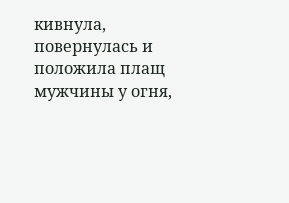кивнула, повернулась и положила плащ мужчины у огня,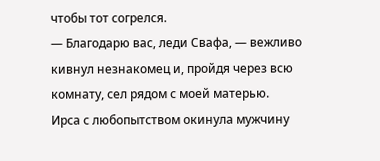чтобы тот согрелся.
— Благодарю вас, леди Свафа, — вежливо кивнул незнакомец и, пройдя через всю комнату, сел рядом с моей матерью.
Ирса с любопытством окинула мужчину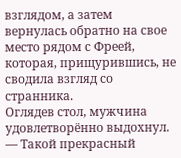взглядом, а затем вернулась обратно на свое место рядом с Фреей, которая, прищурившись, не сводила взгляд со странника.
Оглядев стол, мужчина удовлетворённо выдохнул.
— Такой прекрасный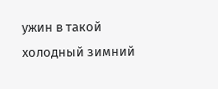ужин в такой холодный зимний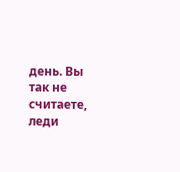день. Вы так не считаете, леди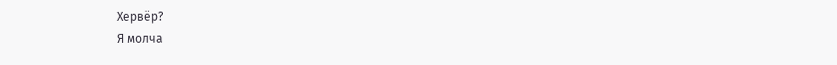Хервёр?
Я молча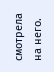смотрела на него.